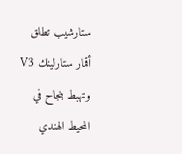ستارشيب تطلق أقمار ستارلينك V3 وتهبط بنجاح في المحيط الهندي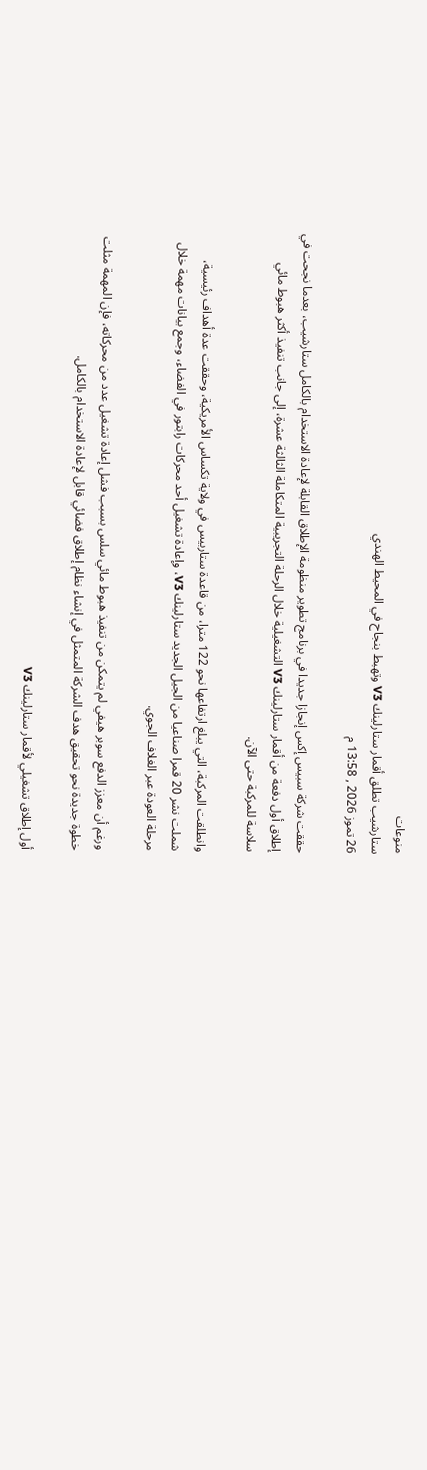منوعات
ستارشيب تطلق أقمار ستارلينك V3 وتهبط بنجاح في المحيط الهندي
26 تموز 2026 , 13:58 م

حققت شركة سبيس إكس إنجازا جديدا في برنامج تطوير منظومة الإطلاق القابلة لإعادة الاستخدام بالكامل ستارشيب، بعدما نجحت في إطلاق أول دفعة من أقمار ستارلينك V3 التشغيلية خلال الرحلة التجريبية المتكاملة الثالثة عشرة، إلى جانب تنفيذ أكثر هبوط مائي سلاسة للمركبة حتى الآن.

وانطلقت المركبة، التي يبلغ ارتفاعها نحو 122 مترا، من قاعدة ستاربيس في ولاية تكساس الأمريكية، وحققت عدة أهداف رئيسية، شملت نشر 20 قمرا صناعيا من الجيل الجديد ستارلينك V3، وإعادة تشغيل أحد محركات رابتور في الفضاء، وجمع بيانات مهمة خلال مرحلة العودة عبر الغلاف الجوي.

ورغم أن معزز الدفع سوبر هيفي لم يتمكن من تنفيذ هبوط مائي سلس بسبب فشل إعادة تشغيل عدد من محركاته، فإن المهمة مثلت خطوة جديدة نحو تحقيق هدف الشركة المتمثل في إنشاء نظام إطلاق فضائي قابل لإعادة الاستخدام بالكامل.

أول إطلاق تشغيلي لأقمار ستارلينك V3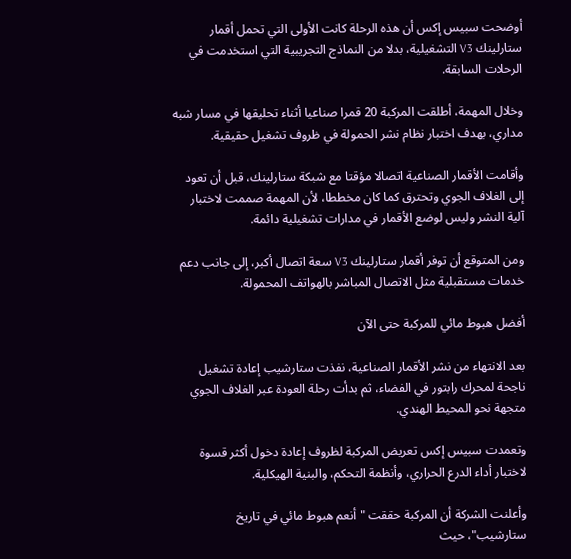أوضحت سبيس إكس أن هذه الرحلة كانت الأولى التي تحمل أقمار ستارلينك V3 التشغيلية، بدلا من النماذج التجريبية التي استخدمت في الرحلات السابقة.

وخلال المهمة، أطلقت المركبة 20 قمرا صناعيا أثناء تحليقها في مسار شبه مداري، بهدف اختبار نظام نشر الحمولة في ظروف تشغيل حقيقية.

وأقامت الأقمار الصناعية اتصالا مؤقتا مع شبكة ستارلينك، قبل أن تعود إلى الغلاف الجوي وتحترق كما كان مخططا، لأن المهمة صممت لاختبار آلية النشر وليس لوضع الأقمار في مدارات تشغيلية دائمة.

ومن المتوقع أن توفر أقمار ستارلينك V3 سعة اتصال أكبر، إلى جانب دعم خدمات مستقبلية مثل الاتصال المباشر بالهواتف المحمولة.

أفضل هبوط مائي للمركبة حتى الآن

بعد الانتهاء من نشر الأقمار الصناعية، نفذت ستارشيب إعادة تشغيل ناجحة لمحرك رابتور في الفضاء، ثم بدأت رحلة العودة عبر الغلاف الجوي متجهة نحو المحيط الهندي.

وتعمدت سبيس إكس تعريض المركبة لظروف إعادة دخول أكثر قسوة لاختبار أداء الدرع الحراري، وأنظمة التحكم، والبنية الهيكلية.

وأعلنت الشركة أن المركبة حققت "أنعم هبوط مائي في تاريخ ستارشيب"، حيث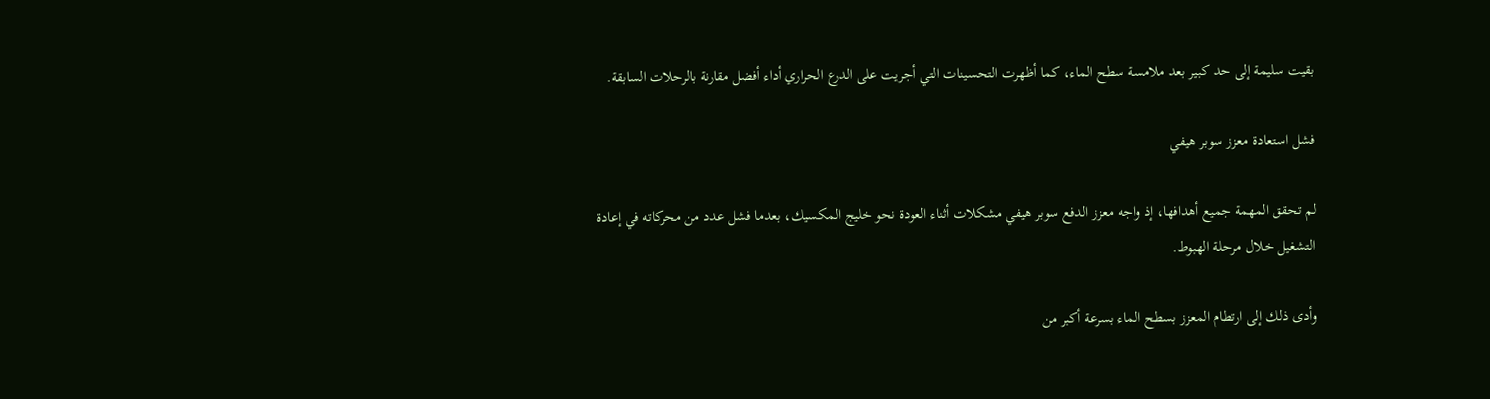بقيت سليمة إلى حد كبير بعد ملامسة سطح الماء، كما أظهرت التحسينات التي أجريت على الدرع الحراري أداء أفضل مقارنة بالرحلات السابقة.

فشل استعادة معزز سوبر هيفي

لم تحقق المهمة جميع أهدافها، إذ واجه معزز الدفع سوبر هيفي مشكلات أثناء العودة نحو خليج المكسيك، بعدما فشل عدد من محركاته في إعادة التشغيل خلال مرحلة الهبوط.

وأدى ذلك إلى ارتطام المعزز بسطح الماء بسرعة أكبر من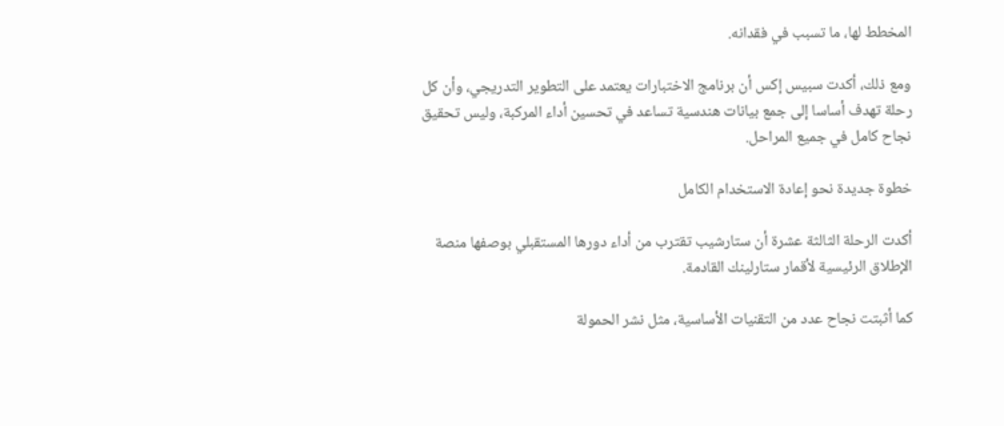المخطط لها، ما تسبب في فقدانه.

ومع ذلك، أكدت سبيس إكس أن برنامج الاختبارات يعتمد على التطوير التدريجي، وأن كل رحلة تهدف أساسا إلى جمع بيانات هندسية تساعد في تحسين أداء المركبة، وليس تحقيق نجاح كامل في جميع المراحل.

خطوة جديدة نحو إعادة الاستخدام الكامل

أكدت الرحلة الثالثة عشرة أن ستارشيب تقترب من أداء دورها المستقبلي بوصفها منصة الإطلاق الرئيسية لأقمار ستارلينك القادمة.

كما أثبتت نجاح عدد من التقنيات الأساسية، مثل نشر الحمولة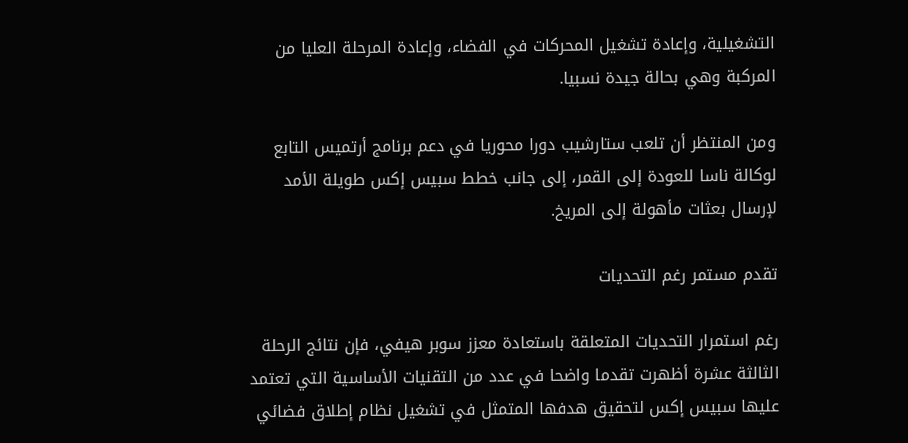التشغيلية، وإعادة تشغيل المحركات في الفضاء، وإعادة المرحلة العليا من المركبة وهي بحالة جيدة نسبيا.

ومن المنتظر أن تلعب ستارشيب دورا محوريا في دعم برنامج أرتميس التابع لوكالة ناسا للعودة إلى القمر، إلى جانب خطط سبيس إكس طويلة الأمد لإرسال بعثات مأهولة إلى المريخ.

تقدم مستمر رغم التحديات

رغم استمرار التحديات المتعلقة باستعادة معزز سوبر هيفي، فإن نتائج الرحلة الثالثة عشرة أظهرت تقدما واضحا في عدد من التقنيات الأساسية التي تعتمد عليها سبيس إكس لتحقيق هدفها المتمثل في تشغيل نظام إطلاق فضائي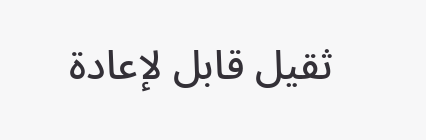ثقيل قابل لإعادة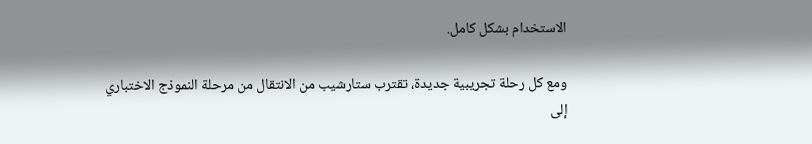الاستخدام بشكل كامل.

ومع كل رحلة تجريبية جديدة، تقترب ستارشيب من الانتقال من مرحلة النموذج الاختباري إلى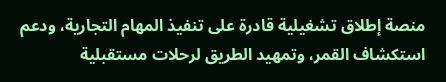منصة إطلاق تشغيلية قادرة على تنفيذ المهام التجارية، ودعم استكشاف القمر، وتمهيد الطريق لرحلات مستقبلية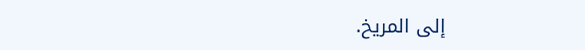إلى المريخ.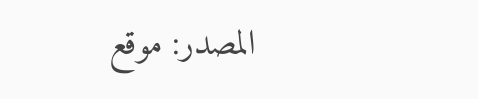المصدر: موقع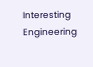Interesting Engineering